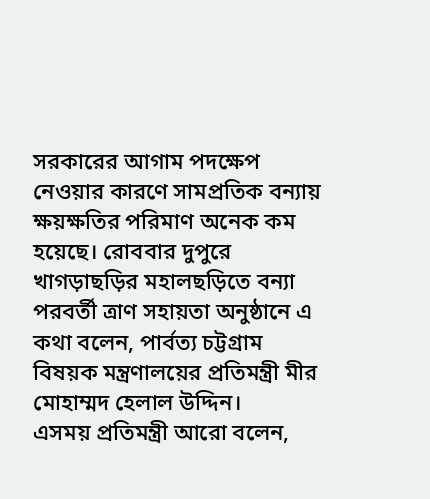সরকারের আগাম পদক্ষেপ নেওয়ার কারণে সামপ্রতিক বন্যায় ক্ষয়ক্ষতির পরিমাণ অনেক কম হয়েছে। রোববার দুপুরে খাগড়াছড়ির মহালছড়িতে বন্যা পরবর্তী ত্রাণ সহায়তা অনুষ্ঠানে এ কথা বলেন, পার্বত্য চট্টগ্রাম বিষয়ক মন্ত্রণালয়ের প্রতিমন্ত্রী মীর মোহাম্মদ হেলাল উদ্দিন।
এসময় প্রতিমন্ত্রী আরো বলেন,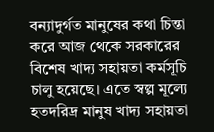বন্যাদুর্গত মানুষের কথা চিন্তা করে আজ থেকে সরকারের বিশেষ খাদ্য সহায়তা কর্মসূচি চালু হয়েছে। এতে স্বল্প মূল্যে হতদরিদ্র মানুষ খাদ্য সহায়তা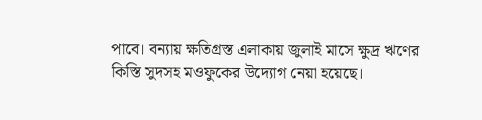পাবে। বন্যায় ক্ষতিগ্রস্ত এলাকায় জুলাই মাসে ক্ষুদ্র ঋণের কিস্তি সুদসহ মওফুকের উদ্যোগ নেয়া হয়েছে।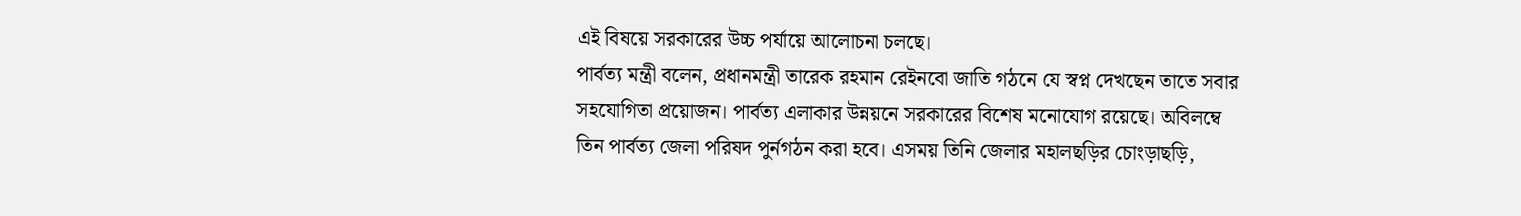এই বিষয়ে সরকারের উচ্চ পর্যায়ে আলোচনা চলছে।
পার্বত্য মন্ত্রী বলেন, প্রধানমন্ত্রী তারেক রহমান রেইনবো জাতি গঠনে যে স্বপ্ন দেখছেন তাতে সবার সহযোগিতা প্রয়োজন। পার্বত্য এলাকার উন্নয়নে সরকারের বিশেষ মনোযোগ রয়েছে। অবিলম্বে তিন পার্বত্য জেলা পরিষদ পুর্নগঠন করা হবে। এসময় তিনি জেলার মহালছড়ির চোংড়াছড়ি,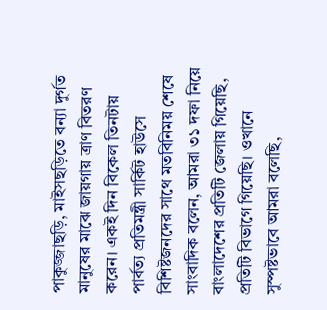পাকুজ্জাছড়ি, মাইসছড়িতে বন্যা দুর্গত মানুষের মাঝে জায়গায় ত্রাণ বিতরণ করেন। একই দিন বিকেল তিনটায় পার্বত্য প্রতিমন্ত্রী সার্কিট হাউসে বিশিষ্টজনদের সাথে মতবিনিময় শেষে সাংবাদিক বলেন, আমরা ৩১ দফা নিয়ে বাংলাদেশের প্রতিটি জেলায় গিয়েছি, প্রতিটি বিভাগে গিয়েছি। ওখানে সুস্পষ্টভাবে আমরা বলেছি,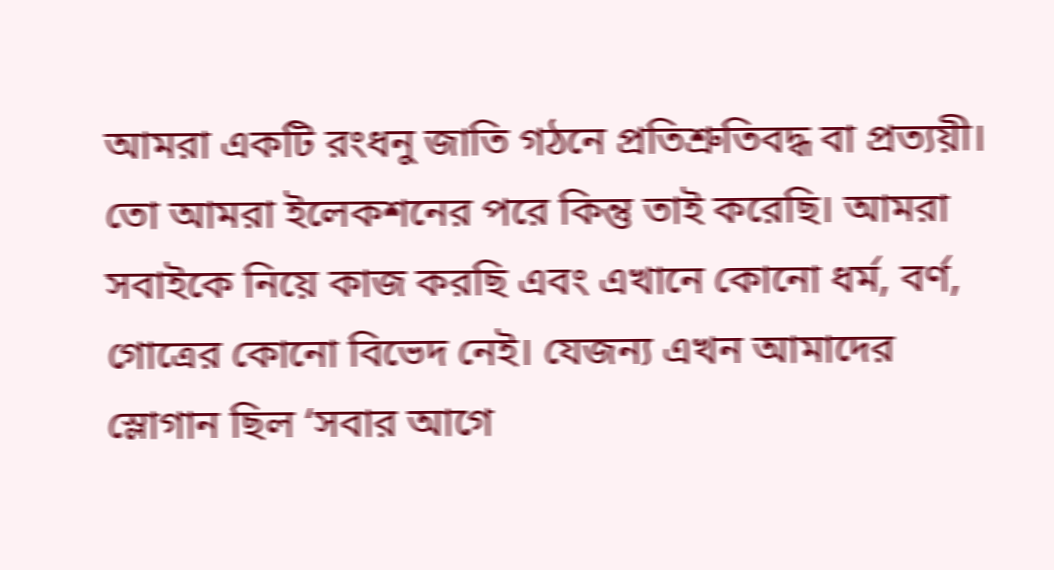আমরা একটি রংধনু জাতি গঠনে প্রতিশ্রুতিবদ্ধ বা প্রত্যয়ী। তো আমরা ইলেকশনের পরে কিন্তু তাই করেছি। আমরা সবাইকে নিয়ে কাজ করছি এবং এখানে কোনো ধর্ম, বর্ণ, গোত্রের কোনো বিভেদ নেই। যেজন্য এখন আমাদের স্লোগান ছিল ‘সবার আগে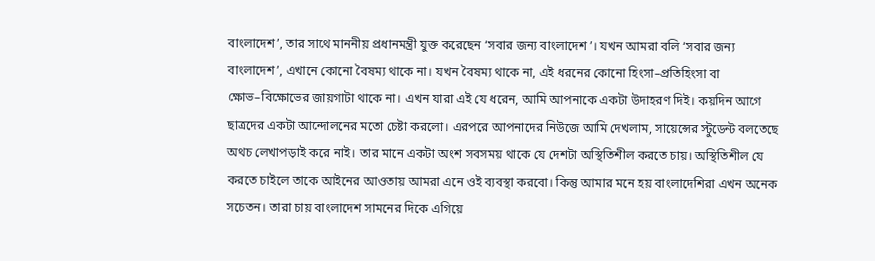বাংলাদেশ’, তার সাথে মাননীয় প্রধানমন্ত্রী যুক্ত করেছেন ‘সবার জন্য বাংলাদেশ’। যখন আমরা বলি ‘সবার জন্য বাংলাদেশ’, এখানে কোনো বৈষম্য থাকে না। যখন বৈষম্য থাকে না, এই ধরনের কোনো হিংসা–প্রতিহিংসা বা ক্ষোভ–বিক্ষোভের জায়গাটা থাকে না। এখন যারা এই যে ধরেন, আমি আপনাকে একটা উদাহরণ দিই। কয়দিন আগে ছাত্রদের একটা আন্দোলনের মতো চেষ্টা করলো। এরপরে আপনাদের নিউজে আমি দেখলাম, সায়েন্সের স্টুডেন্ট বলতেছে অথচ লেখাপড়াই করে নাই। তার মানে একটা অংশ সবসময় থাকে যে দেশটা অস্থিতিশীল করতে চায়। অস্থিতিশীল যে করতে চাইলে তাকে আইনের আওতায় আমরা এনে ওই ব্যবস্থা করবো। কিন্তু আমার মনে হয় বাংলাদেশিরা এখন অনেক সচেতন। তারা চায় বাংলাদেশ সামনের দিকে এগিয়ে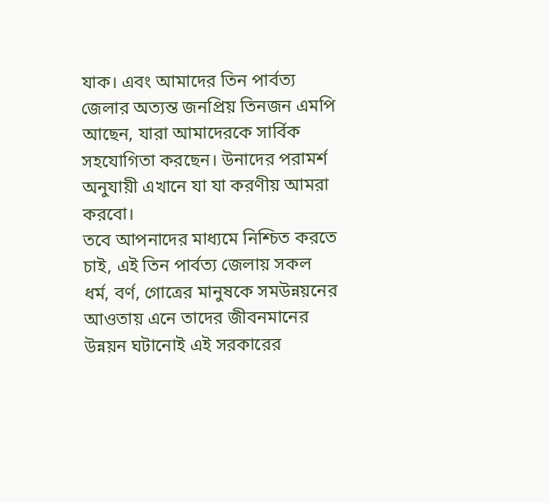যাক। এবং আমাদের তিন পার্বত্য জেলার অত্যন্ত জনপ্রিয় তিনজন এমপি আছেন, যারা আমাদেরকে সার্বিক সহযোগিতা করছেন। উনাদের পরামর্শ অনুযায়ী এখানে যা যা করণীয় আমরা করবো।
তবে আপনাদের মাধ্যমে নিশ্চিত করতে চাই, এই তিন পার্বত্য জেলায় সকল ধর্ম, বর্ণ, গোত্রের মানুষকে সমউন্নয়নের আওতায় এনে তাদের জীবনমানের উন্নয়ন ঘটানোই এই সরকারের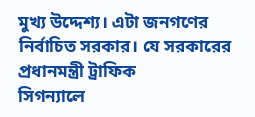মুখ্য উদ্দেশ্য। এটা জনগণের নির্বাচিত সরকার। যে সরকারের প্রধানমন্ত্রী ট্রাফিক
সিগন্যালে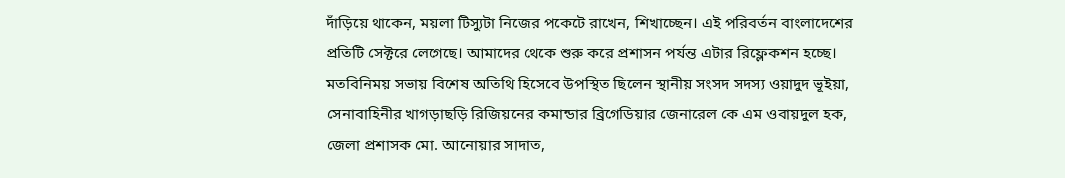দাঁড়িয়ে থাকেন, ময়লা টিস্যুটা নিজের পকেটে রাখেন, শিখাচ্ছেন। এই পরিবর্তন বাংলাদেশের প্রতিটি সেক্টরে লেগেছে। আমাদের থেকে শুরু করে প্রশাসন পর্যন্ত এটার রিফ্লেকশন হচ্ছে।
মতবিনিময় সভায় বিশেষ অতিথি হিসেবে উপস্থিত ছিলেন স্থানীয় সংসদ সদস্য ওয়াদুদ ভূইয়া, সেনাবাহিনীর খাগড়াছড়ি রিজিয়নের কমান্ডার ব্রিগেডিয়ার জেনারেল কে এম ওবায়দুল হক, জেলা প্রশাসক মো. আনোয়ার সাদাত,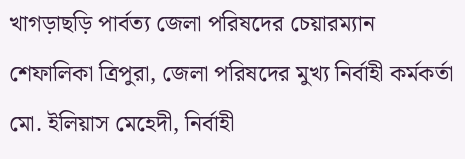খাগড়াছড়ি পার্বত্য জেলা পরিষদের চেয়ারম্যান শেফালিকা ত্রিপুরা, জেলা পরিষদের মুখ্য নির্বাহী কর্মকর্তা মো. ইলিয়াস মেহেদী, নির্বাহী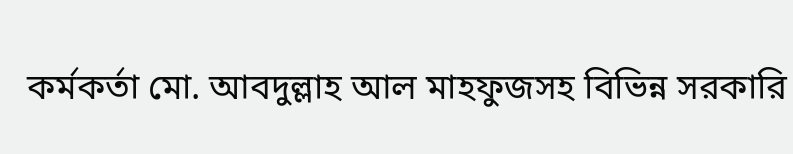কর্মকর্তা মো. আবদুল্লাহ আল মাহফুজসহ বিভিন্ন সরকারি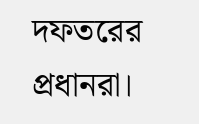দফতরের প্রধানরা।